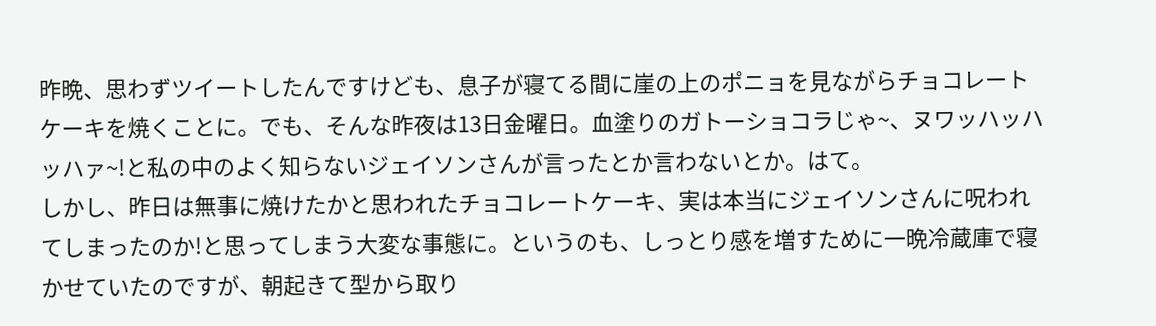昨晩、思わずツイートしたんですけども、息子が寝てる間に崖の上のポニョを見ながらチョコレートケーキを焼くことに。でも、そんな昨夜は13日金曜日。血塗りのガトーショコラじゃ~、ヌワッハッハッハァ~!と私の中のよく知らないジェイソンさんが言ったとか言わないとか。はて。
しかし、昨日は無事に焼けたかと思われたチョコレートケーキ、実は本当にジェイソンさんに呪われてしまったのか!と思ってしまう大変な事態に。というのも、しっとり感を増すために一晩冷蔵庫で寝かせていたのですが、朝起きて型から取り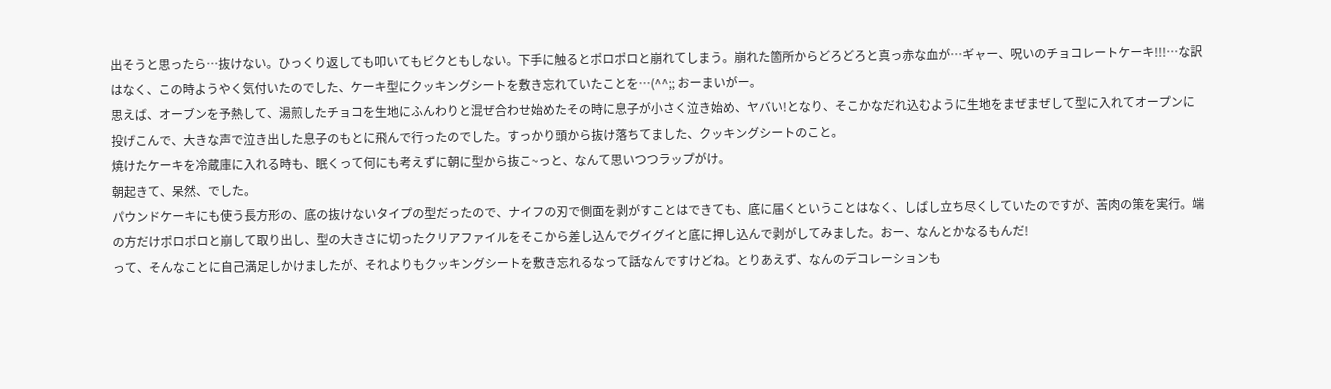出そうと思ったら…抜けない。ひっくり返しても叩いてもビクともしない。下手に触るとポロポロと崩れてしまう。崩れた箇所からどろどろと真っ赤な血が…ギャー、呪いのチョコレートケーキ!!!…な訳はなく、この時ようやく気付いたのでした、ケーキ型にクッキングシートを敷き忘れていたことを…(^^;; おーまいがー。
思えば、オーブンを予熱して、湯煎したチョコを生地にふんわりと混ぜ合わせ始めたその時に息子が小さく泣き始め、ヤバい!となり、そこかなだれ込むように生地をまぜまぜして型に入れてオープンに投げこんで、大きな声で泣き出した息子のもとに飛んで行ったのでした。すっかり頭から抜け落ちてました、クッキングシートのこと。
焼けたケーキを冷蔵庫に入れる時も、眠くって何にも考えずに朝に型から抜こ~っと、なんて思いつつラップがけ。
朝起きて、呆然、でした。
パウンドケーキにも使う長方形の、底の抜けないタイプの型だったので、ナイフの刃で側面を剥がすことはできても、底に届くということはなく、しばし立ち尽くしていたのですが、苦肉の策を実行。端の方だけポロポロと崩して取り出し、型の大きさに切ったクリアファイルをそこから差し込んでグイグイと底に押し込んで剥がしてみました。おー、なんとかなるもんだ!
って、そんなことに自己満足しかけましたが、それよりもクッキングシートを敷き忘れるなって話なんですけどね。とりあえず、なんのデコレーションも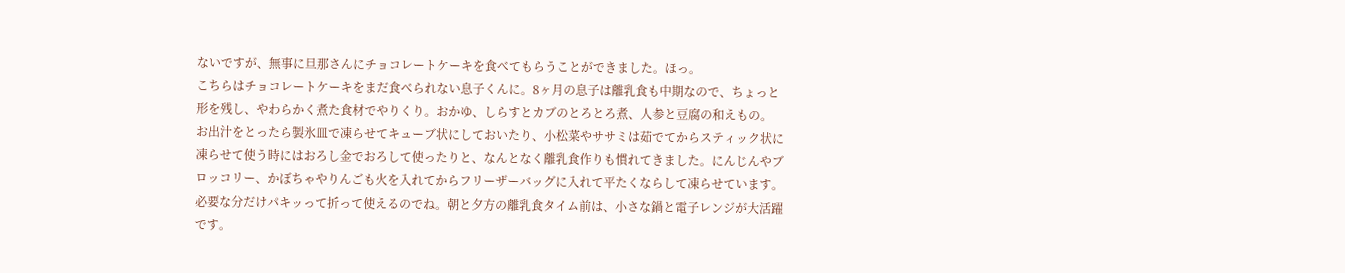ないですが、無事に旦那さんにチョコレートケーキを食べてもらうことができました。ほっ。
こちらはチョコレートケーキをまだ食べられない息子くんに。8ヶ月の息子は離乳食も中期なので、ちょっと形を残し、やわらかく煮た食材でやりくり。おかゆ、しらすとカブのとろとろ煮、人参と豆腐の和えもの。
お出汁をとったら製氷皿で凍らせてキューブ状にしておいたり、小松菜やササミは茹でてからスティック状に凍らせて使う時にはおろし金でおろして使ったりと、なんとなく離乳食作りも慣れてきました。にんじんやブロッコリー、かぼちゃやりんごも火を入れてからフリーザーバッグに入れて平たくならして凍らせています。必要な分だけパキッって折って使えるのでね。朝と夕方の離乳食タイム前は、小さな鍋と電子レンジが大活躍です。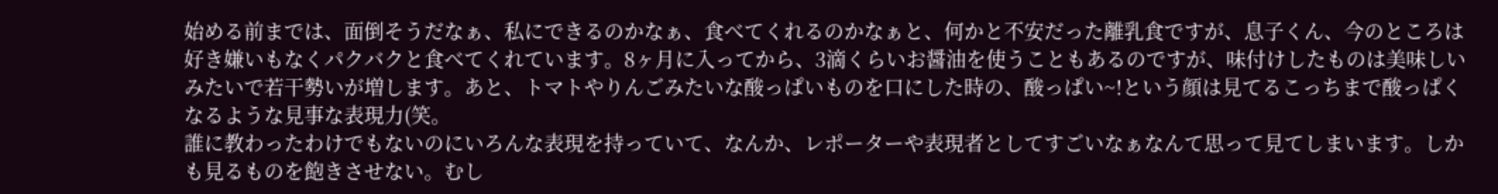始める前までは、面倒そうだなぁ、私にできるのかなぁ、食べてくれるのかなぁと、何かと不安だった離乳食ですが、息子くん、今のところは好き嫌いもなくパクバクと食べてくれています。8ヶ月に入ってから、3滴くらいお醤油を使うこともあるのですが、味付けしたものは美味しいみたいで若干勢いが増します。あと、トマトやりんごみたいな酸っぱいものを口にした時の、酸っぱい~!という顔は見てるこっちまで酸っぱくなるような見事な表現力(笑。
誰に教わったわけでもないのにいろんな表現を持っていて、なんか、レポーターや表現者としてすごいなぁなんて思って見てしまいます。しかも見るものを飽きさせない。むし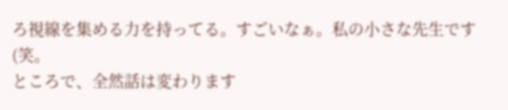ろ視線を集める力を持ってる。すごいなぁ。私の小さな先生です(笑。
ところで、全然話は変わります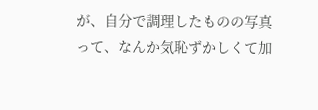が、自分で調理したものの写真って、なんか気恥ずかしくて加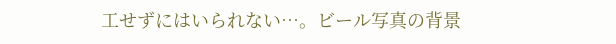工せずにはいられない…。ビール写真の背景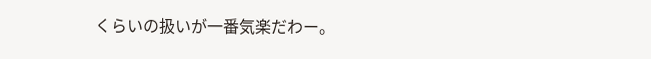くらいの扱いが一番気楽だわー。